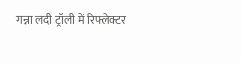गन्ना लदी ट्रॉली में रिफ्लेक्टर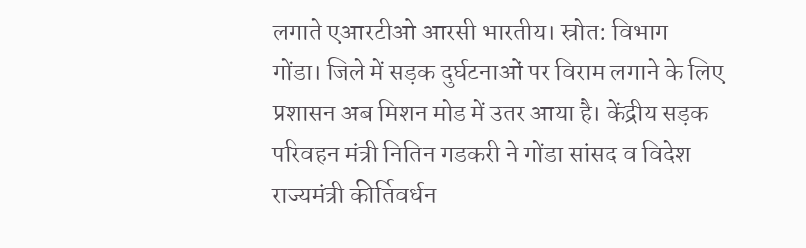लगाते एआरटीओ आरसी भारतीय। स्रोत: विभाग
गोंडा। जिले में सड़क दुर्घटनाओं पर विराम लगाने के लिए प्रशासन अब मिशन मोड में उतर आया है। केंद्रीय सड़क परिवहन मंत्री नितिन गडकरी ने गोंडा सांसद व विदेश राज्यमंत्री कीर्तिवर्धन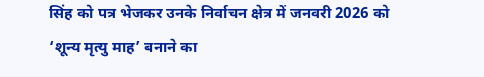सिंह को पत्र भेजकर उनके निर्वाचन क्षेत्र में जनवरी 2026 को ‘शून्य मृत्यु माह’ बनाने का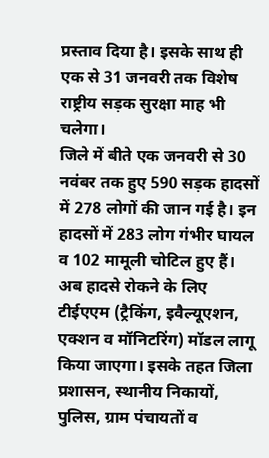प्रस्ताव दिया है। इसके साथ ही एक से 31 जनवरी तक विशेष राष्ट्रीय सड़क सुरक्षा माह भी चलेगा।
जिले में बीते एक जनवरी से 30 नवंबर तक हुए 590 सड़क हादसों में 278 लोगों की जान गई है। इन हादसों में 283 लोग गंभीर घायल व 102 मामूली चोटिल हुए हैं। अब हादसे रोकने के लिए टीईएएम (ट्रैकिंग, इवैल्यूएशन, एक्शन व मॉनिटरिंग) मॉडल लागू किया जाएगा। इसके तहत जिला प्रशासन, स्थानीय निकायों, पुलिस, ग्राम पंचायतों व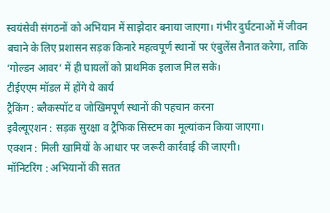स्वयंसेवी संगठनों को अभियान में साझेदार बनाया जाएगा। गंभीर दुर्घटनाओं में जीवन बचाने के लिए प्रशासन सड़क किनारे महत्वपूर्ण स्थानों पर एंबुलेंस तैनात करेगा, ताकि ‘गोल्डन आवर’ में ही घायलों को प्राथमिक इलाज मिल सके।
टीईएएम मॉडल में होंगे ये कार्य
ट्रैकिंग : ब्लैकस्पॉट व जोखिमपूर्ण स्थानों की पहचान करना
इवैल्यूएशन : सड़क सुरक्षा व ट्रैफिक सिस्टम का मूल्यांकन किया जाएगा।
एक्शन : मिली खामियों के आधार पर जरूरी कार्रवाई की जाएगी।
मॉनिटरिंग : अभियानों की सतत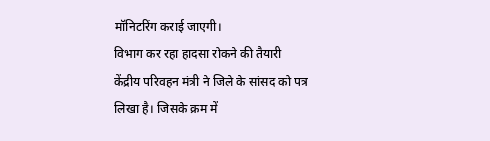मॉनिटरिंग कराई जाएगी।
विभाग कर रहा हादसा रोकने की तैयारी
केंद्रीय परिवहन मंत्री ने जिले के सांसद को पत्र लिखा है। जिसके क्रम में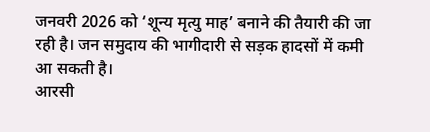जनवरी 2026 को ‘शून्य मृत्यु माह’ बनाने की तैयारी की जा रही है। जन समुदाय की भागीदारी से सड़क हादसों में कमी आ सकती है।
आरसी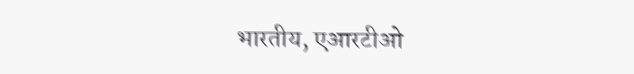भारतीय, एआरटीओ